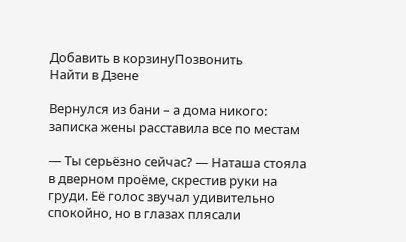Добавить в корзинуПозвонить
Найти в Дзене

Вернулся из бани – а дома никого: записка жены расставила все по местам

— Ты серьёзно сейчас? — Наташа стояла в дверном проёме, скрестив руки на груди. Её голос звучал удивительно спокойно, но в глазах плясали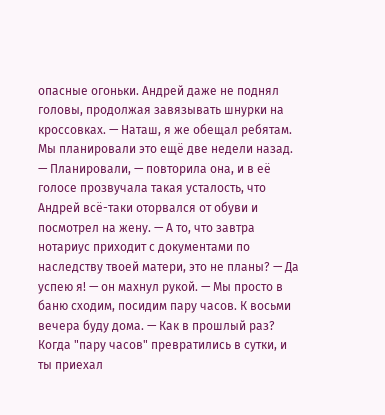опасные огоньки. Андрей даже не поднял головы, продолжая завязывать шнурки на кроссовках. — Наташ, я же обещал ребятам. Мы планировали это ещё две недели назад. — Планировали, — повторила она, и в её голосе прозвучала такая усталость, что Андрей всё-таки оторвался от обуви и посмотрел на жену. — А то, что завтра нотариус приходит с документами по наследству твоей матери, это не планы? — Да успею я! — он махнул рукой. — Мы просто в баню сходим, посидим пару часов. К восьми вечера буду дома. — Как в прошлый раз? Когда "пару часов" превратились в сутки, и ты приехал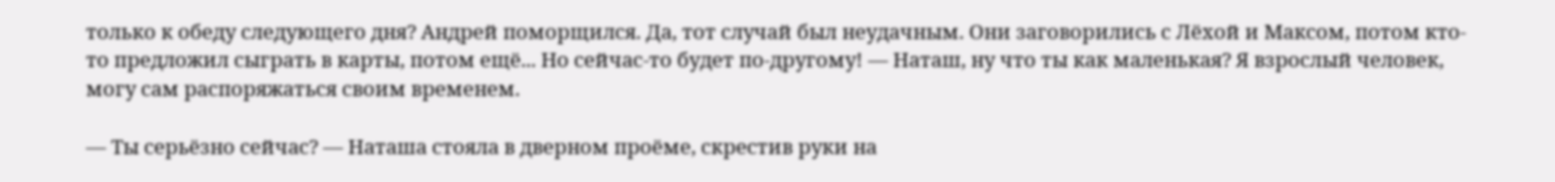только к обеду следующего дня? Андрей поморщился. Да, тот случай был неудачным. Они заговорились с Лёхой и Максом, потом кто-то предложил сыграть в карты, потом ещё... Но сейчас-то будет по-другому! — Наташ, ну что ты как маленькая? Я взрослый человек, могу сам распоряжаться своим временем.

— Ты серьёзно сейчас? — Наташа стояла в дверном проёме, скрестив руки на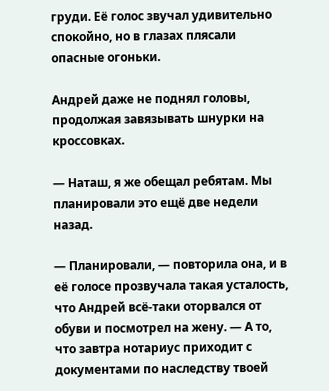груди. Её голос звучал удивительно спокойно, но в глазах плясали опасные огоньки.

Андрей даже не поднял головы, продолжая завязывать шнурки на кроссовках.

— Наташ, я же обещал ребятам. Мы планировали это ещё две недели назад.

— Планировали, — повторила она, и в её голосе прозвучала такая усталость, что Андрей всё-таки оторвался от обуви и посмотрел на жену. — А то, что завтра нотариус приходит с документами по наследству твоей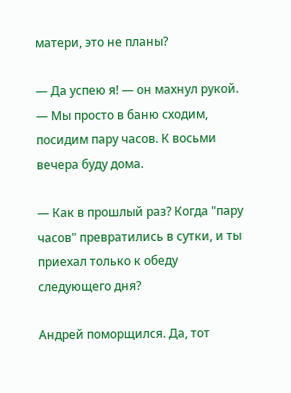матери, это не планы?

— Да успею я! — он махнул рукой. — Мы просто в баню сходим, посидим пару часов. К восьми вечера буду дома.

— Как в прошлый раз? Когда "пару часов" превратились в сутки, и ты приехал только к обеду следующего дня?

Андрей поморщился. Да, тот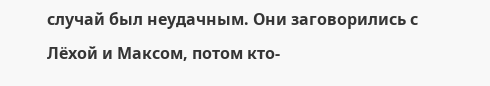случай был неудачным. Они заговорились с Лёхой и Максом, потом кто-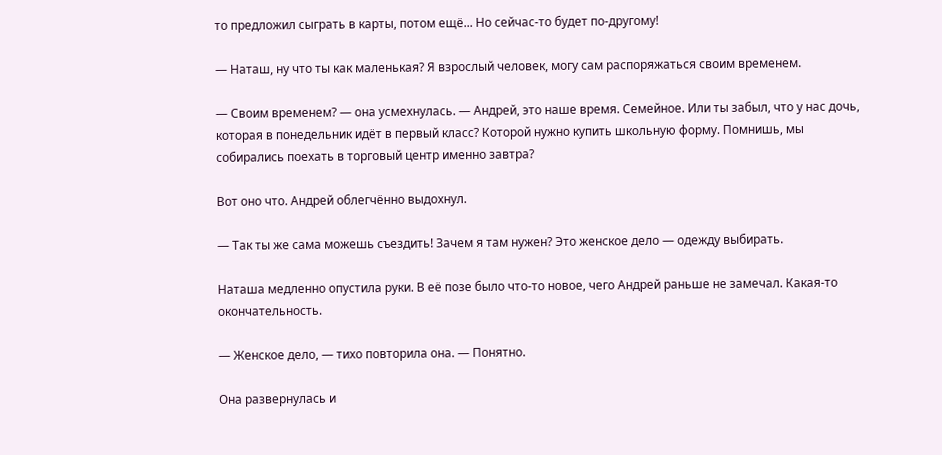то предложил сыграть в карты, потом ещё... Но сейчас-то будет по-другому!

— Наташ, ну что ты как маленькая? Я взрослый человек, могу сам распоряжаться своим временем.

— Своим временем? — она усмехнулась. — Андрей, это наше время. Семейное. Или ты забыл, что у нас дочь, которая в понедельник идёт в первый класс? Которой нужно купить школьную форму. Помнишь, мы собирались поехать в торговый центр именно завтра?

Вот оно что. Андрей облегчённо выдохнул.

— Так ты же сама можешь съездить! Зачем я там нужен? Это женское дело — одежду выбирать.

Наташа медленно опустила руки. В её позе было что-то новое, чего Андрей раньше не замечал. Какая-то окончательность.

— Женское дело, — тихо повторила она. — Понятно.

Она развернулась и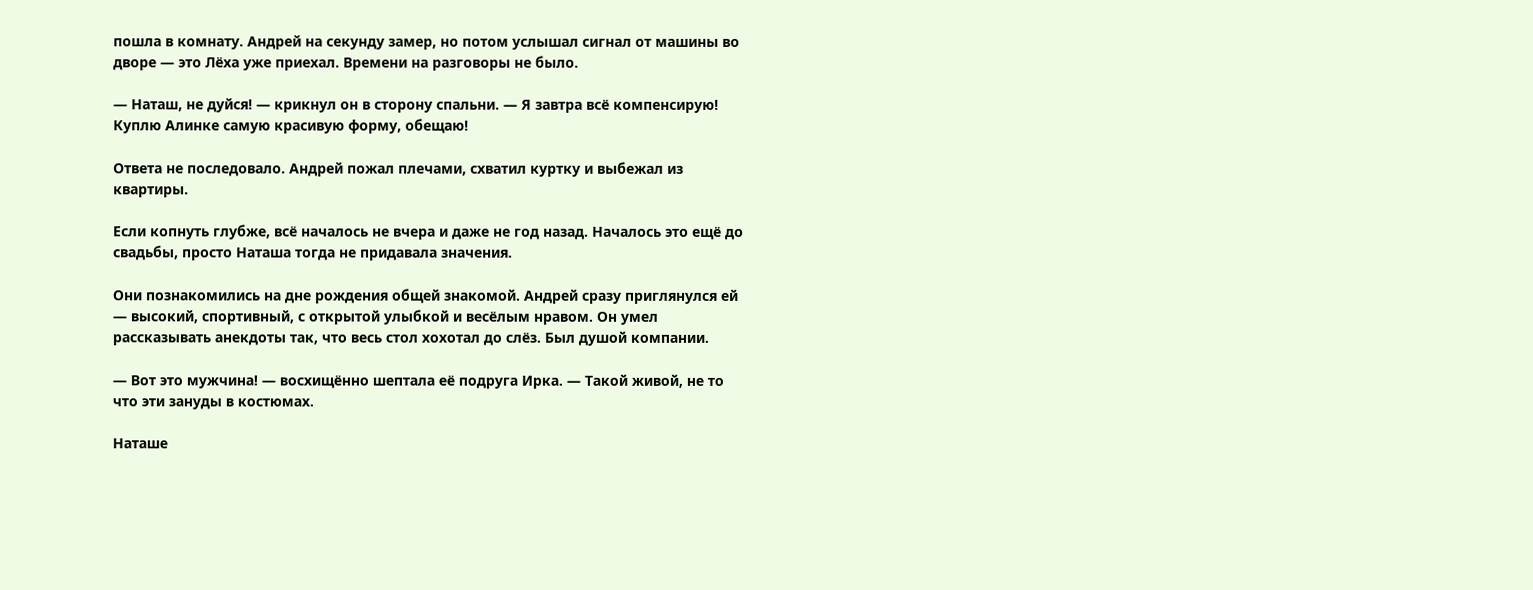пошла в комнату. Андрей на секунду замер, но потом услышал сигнал от машины во дворе — это Лёха уже приехал. Времени на разговоры не было.

— Наташ, не дуйся! — крикнул он в сторону спальни. — Я завтра всё компенсирую! Куплю Алинке самую красивую форму, обещаю!

Ответа не последовало. Андрей пожал плечами, схватил куртку и выбежал из квартиры.

Если копнуть глубже, всё началось не вчера и даже не год назад. Началось это ещё до свадьбы, просто Наташа тогда не придавала значения.

Они познакомились на дне рождения общей знакомой. Андрей сразу приглянулся ей — высокий, спортивный, с открытой улыбкой и весёлым нравом. Он умел рассказывать анекдоты так, что весь стол хохотал до слёз. Был душой компании.

— Вот это мужчина! — восхищённо шептала её подруга Ирка. — Такой живой, не то что эти зануды в костюмах.

Наташе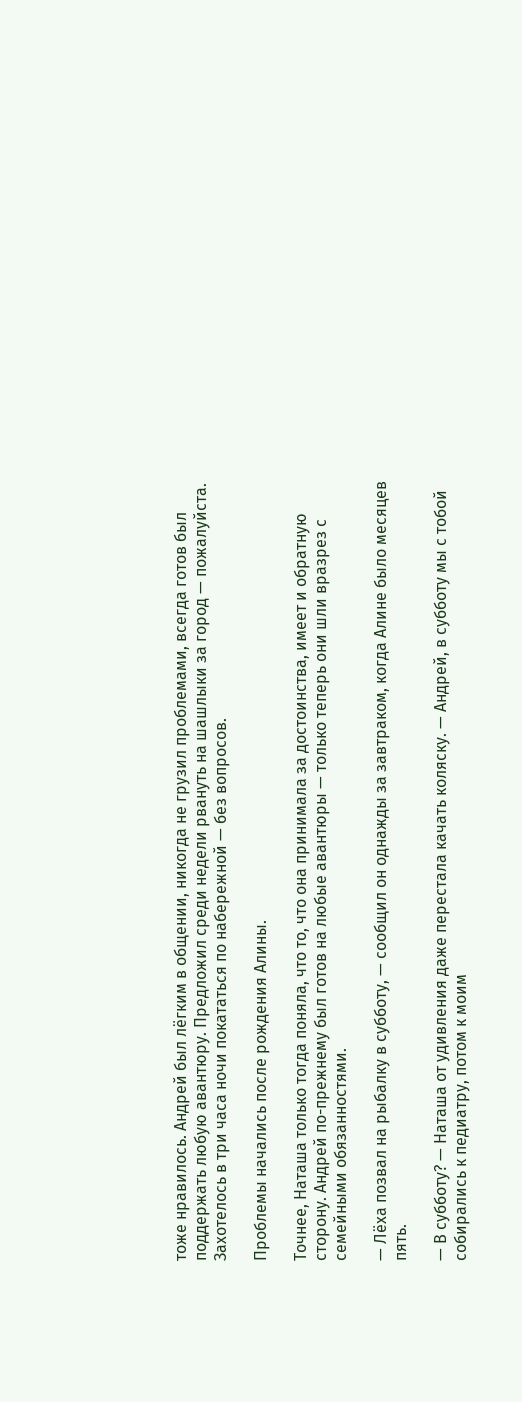тоже нравилось. Андрей был лёгким в общении, никогда не грузил проблемами, всегда готов был поддержать любую авантюру. Предложил среди недели рвануть на шашлыки за город — пожалуйста. Захотелось в три часа ночи покататься по набережной — без вопросов.

Проблемы начались после рождения Алины.

Точнее, Наташа только тогда поняла, что то, что она принимала за достоинства, имеет и обратную сторону. Андрей по-прежнему был готов на любые авантюры — только теперь они шли вразрез с семейными обязанностями.

— Лёха позвал на рыбалку в субботу, — сообщил он однажды за завтраком, когда Алине было месяцев пять.

— В субботу? — Наташа от удивления даже перестала качать коляску. — Андрей, в субботу мы с тобой собирались к педиатру, потом к моим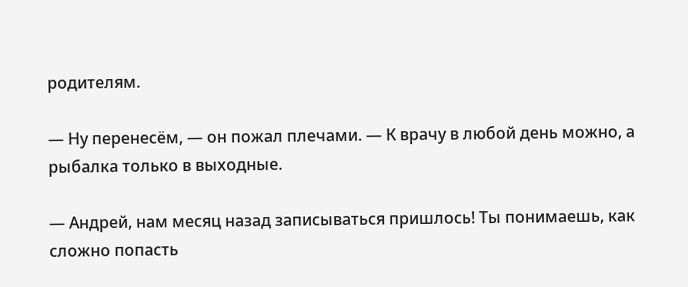родителям.

— Ну перенесём, — он пожал плечами. — К врачу в любой день можно, а рыбалка только в выходные.

— Андрей, нам месяц назад записываться пришлось! Ты понимаешь, как сложно попасть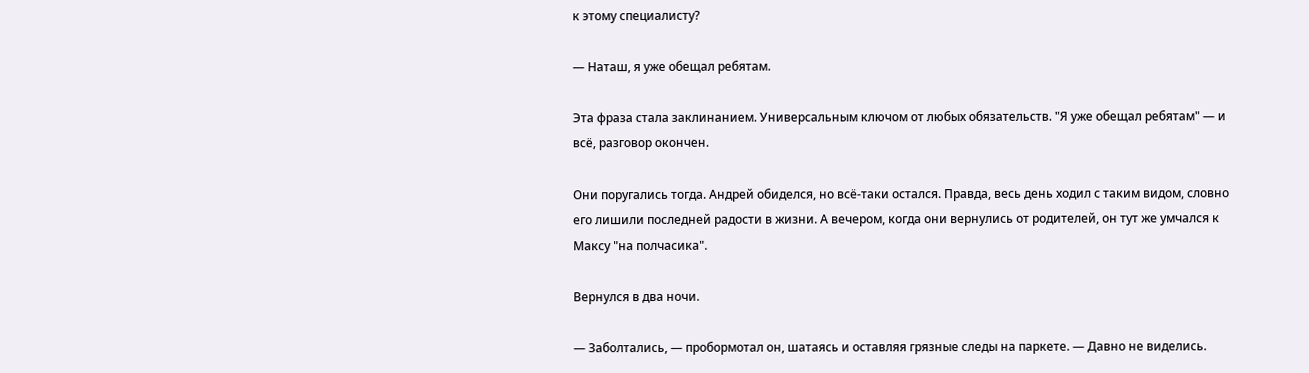к этому специалисту?

— Наташ, я уже обещал ребятам.

Эта фраза стала заклинанием. Универсальным ключом от любых обязательств. "Я уже обещал ребятам" — и всё, разговор окончен.

Они поругались тогда. Андрей обиделся, но всё-таки остался. Правда, весь день ходил с таким видом, словно его лишили последней радости в жизни. А вечером, когда они вернулись от родителей, он тут же умчался к Максу "на полчасика".

Вернулся в два ночи.

— Заболтались, — пробормотал он, шатаясь и оставляя грязные следы на паркете. — Давно не виделись.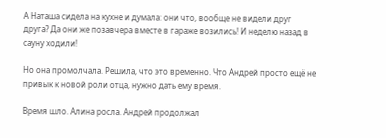А Наташа сидела на кухне и думала: они что, вообще не видели друг друга? Да они же позавчера вместе в гараже возились! И неделю назад в сауну ходили!

Но она промолчала. Решила, что это временно. Что Андрей просто ещё не привык к новой роли отца, нужно дать ему время.

Время шло. Алина росла. Андрей продолжал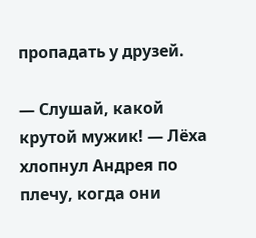пропадать у друзей.

— Слушай, какой крутой мужик! — Лёха хлопнул Андрея по плечу, когда они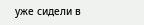уже сидели в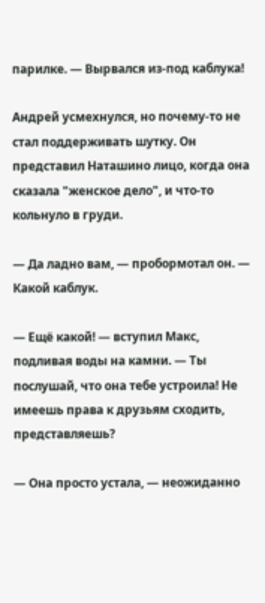парилке. — Вырвался из-под каблука!

Андрей усмехнулся, но почему-то не стал поддерживать шутку. Он представил Наташино лицо, когда она сказала "женское дело", и что-то кольнуло в груди.

— Да ладно вам, — пробормотал он. — Какой каблук.

— Ещё какой! — вступил Макс, подливая воды на камни. — Ты послушай, что она тебе устроила! Не имеешь права к друзьям сходить, представляешь?

— Она просто устала, — неожиданно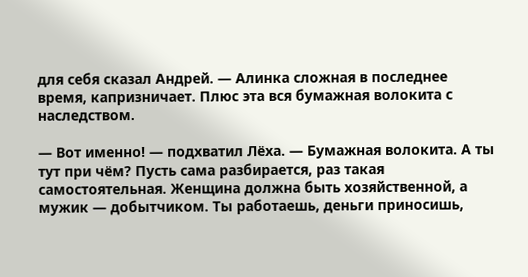для себя сказал Андрей. — Алинка сложная в последнее время, капризничает. Плюс эта вся бумажная волокита с наследством.

— Вот именно! — подхватил Лёха. — Бумажная волокита. А ты тут при чём? Пусть сама разбирается, раз такая самостоятельная. Женщина должна быть хозяйственной, а мужик — добытчиком. Ты работаешь, деньги приносишь,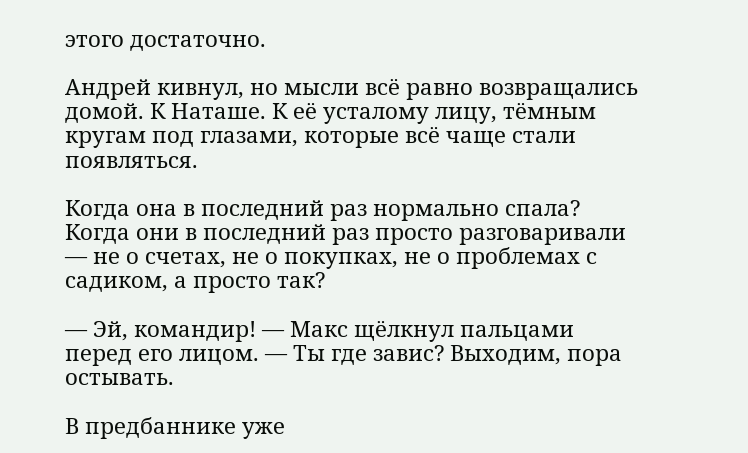этого достаточно.

Андрей кивнул, но мысли всё равно возвращались домой. К Наташе. К её усталому лицу, тёмным кругам под глазами, которые всё чаще стали появляться.

Когда она в последний раз нормально спала? Когда они в последний раз просто разговаривали — не о счетах, не о покупках, не о проблемах с садиком, а просто так?

— Эй, командир! — Макс щёлкнул пальцами перед его лицом. — Ты где завис? Выходим, пора остывать.

В предбаннике уже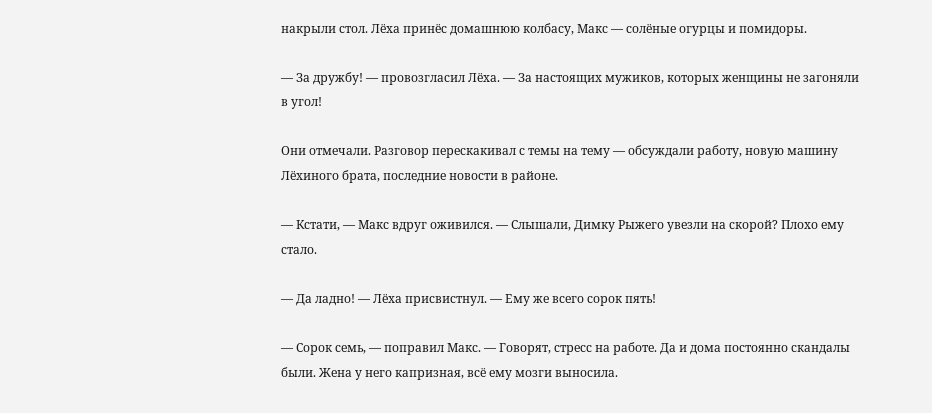накрыли стол. Лёха принёс домашнюю колбасу, Макс — солёные огурцы и помидоры.

— За дружбу! — провозгласил Лёха. — За настоящих мужиков, которых женщины не загоняли в угол!

Они отмечали. Разговор перескакивал с темы на тему — обсуждали работу, новую машину Лёхиного брата, последние новости в районе.

— Кстати, — Макс вдруг оживился. — Слышали, Димку Рыжего увезли на скорой? Плохо ему стало.

— Да ладно! — Лёха присвистнул. — Ему же всего сорок пять!

— Сорок семь, — поправил Макс. — Говорят, стресс на работе. Да и дома постоянно скандалы были. Жена у него капризная, всё ему мозги выносила.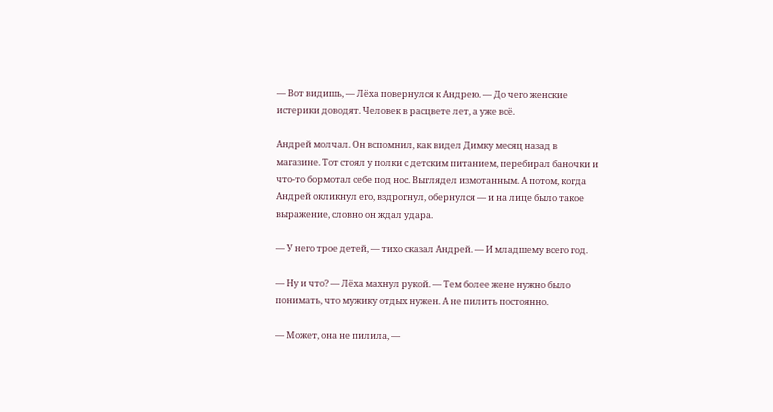— Вот видишь, — Лёха повернулся к Андрею. — До чего женские истерики доводят. Человек в расцвете лет, а уже всё.

Андрей молчал. Он вспомнил, как видел Димку месяц назад в магазине. Тот стоял у полки с детским питанием, перебирал баночки и что-то бормотал себе под нос. Выглядел измотанным. А потом, когда Андрей окликнул его, вздрогнул, обернулся — и на лице было такое выражение, словно он ждал удара.

— У него трое детей, — тихо сказал Андрей. — И младшему всего год.

— Ну и что? — Лёха махнул рукой. — Тем более жене нужно было понимать, что мужику отдых нужен. А не пилить постоянно.

— Может, она не пилила, —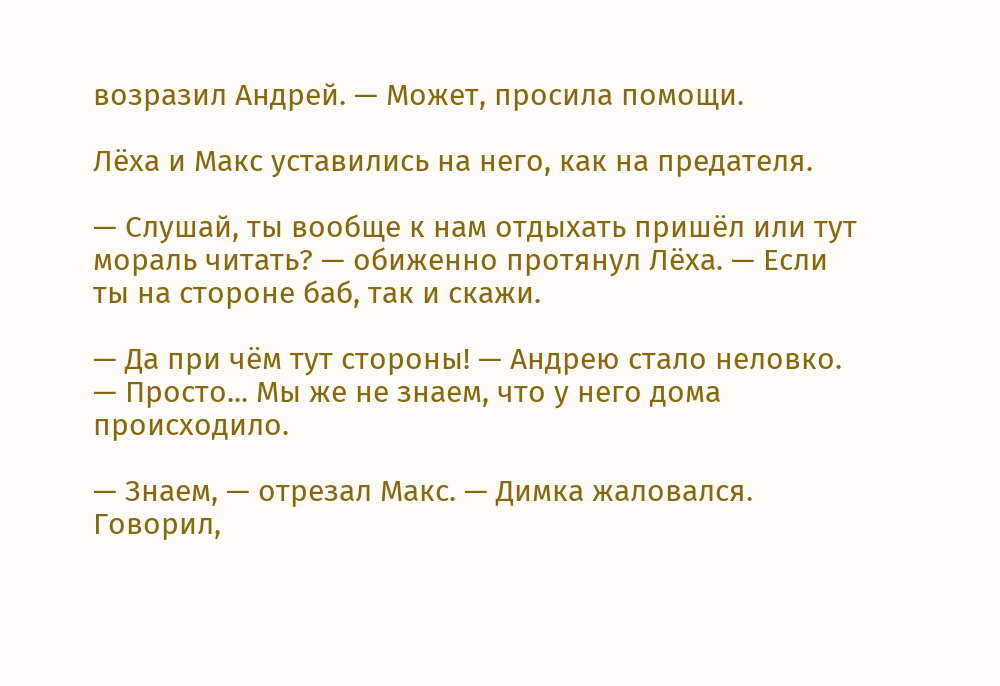возразил Андрей. — Может, просила помощи.

Лёха и Макс уставились на него, как на предателя.

— Слушай, ты вообще к нам отдыхать пришёл или тут мораль читать? — обиженно протянул Лёха. — Если ты на стороне баб, так и скажи.

— Да при чём тут стороны! — Андрею стало неловко. — Просто... Мы же не знаем, что у него дома происходило.

— Знаем, — отрезал Макс. — Димка жаловался. Говорил,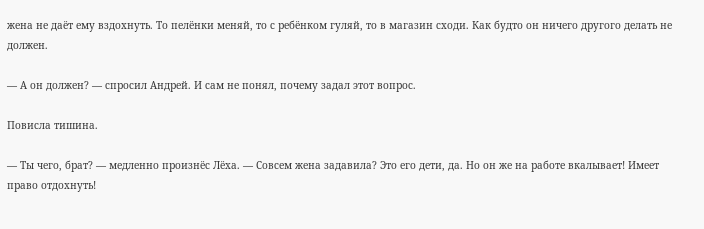жена не даёт ему вздохнуть. То пелёнки меняй, то с ребёнком гуляй, то в магазин сходи. Как будто он ничего другого делать не должен.

— А он должен? — спросил Андрей. И сам не понял, почему задал этот вопрос.

Повисла тишина.

— Ты чего, брат? — медленно произнёс Лёха. — Совсем жена задавила? Это его дети, да. Но он же на работе вкалывает! Имеет право отдохнуть!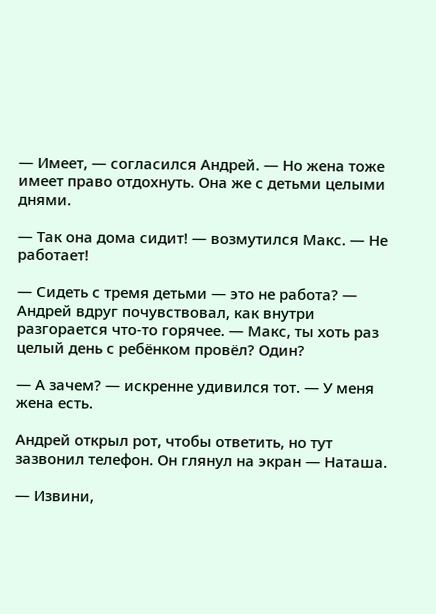— Имеет, — согласился Андрей. — Но жена тоже имеет право отдохнуть. Она же с детьми целыми днями.

— Так она дома сидит! — возмутился Макс. — Не работает!

— Сидеть с тремя детьми — это не работа? — Андрей вдруг почувствовал, как внутри разгорается что-то горячее. — Макс, ты хоть раз целый день с ребёнком провёл? Один?

— А зачем? — искренне удивился тот. — У меня жена есть.

Андрей открыл рот, чтобы ответить, но тут зазвонил телефон. Он глянул на экран — Наташа.

— Извини,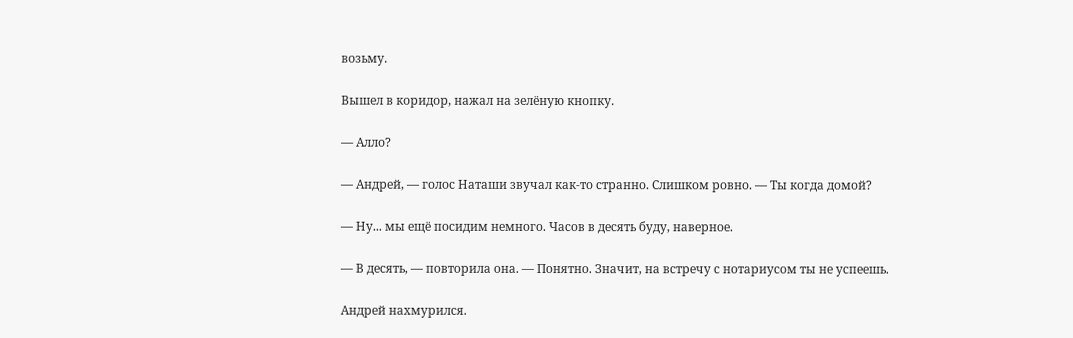возьму.

Вышел в коридор, нажал на зелёную кнопку.

— Алло?

— Андрей, — голос Наташи звучал как-то странно. Слишком ровно. — Ты когда домой?

— Ну... мы ещё посидим немного. Часов в десять буду, наверное.

— В десять, — повторила она. — Понятно. Значит, на встречу с нотариусом ты не успеешь.

Андрей нахмурился.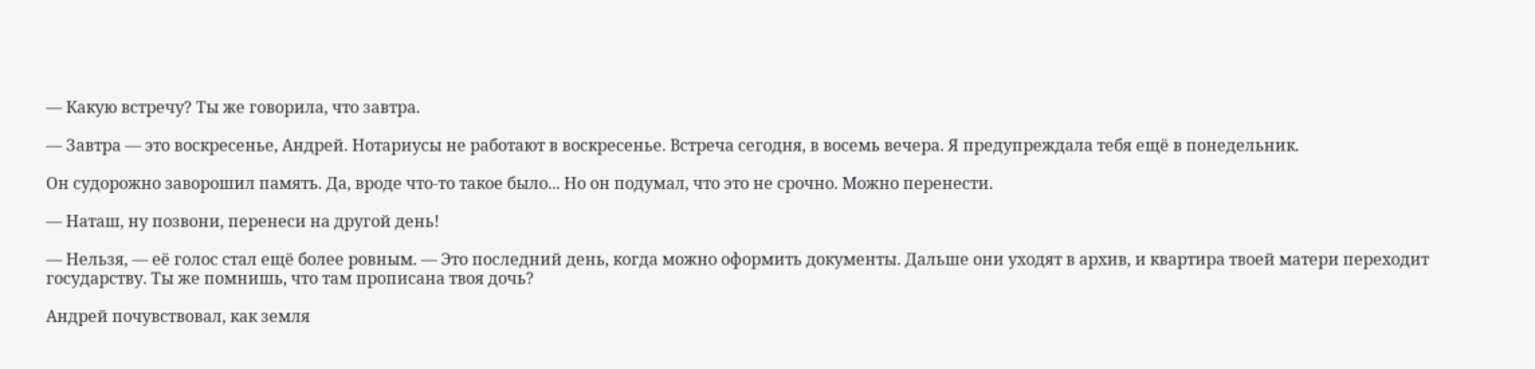— Какую встречу? Ты же говорила, что завтра.

— Завтра — это воскресенье, Андрей. Нотариусы не работают в воскресенье. Встреча сегодня, в восемь вечера. Я предупреждала тебя ещё в понедельник.

Он судорожно заворошил память. Да, вроде что-то такое было... Но он подумал, что это не срочно. Можно перенести.

— Наташ, ну позвони, перенеси на другой день!

— Нельзя, — её голос стал ещё более ровным. — Это последний день, когда можно оформить документы. Дальше они уходят в архив, и квартира твоей матери переходит государству. Ты же помнишь, что там прописана твоя дочь?

Андрей почувствовал, как земля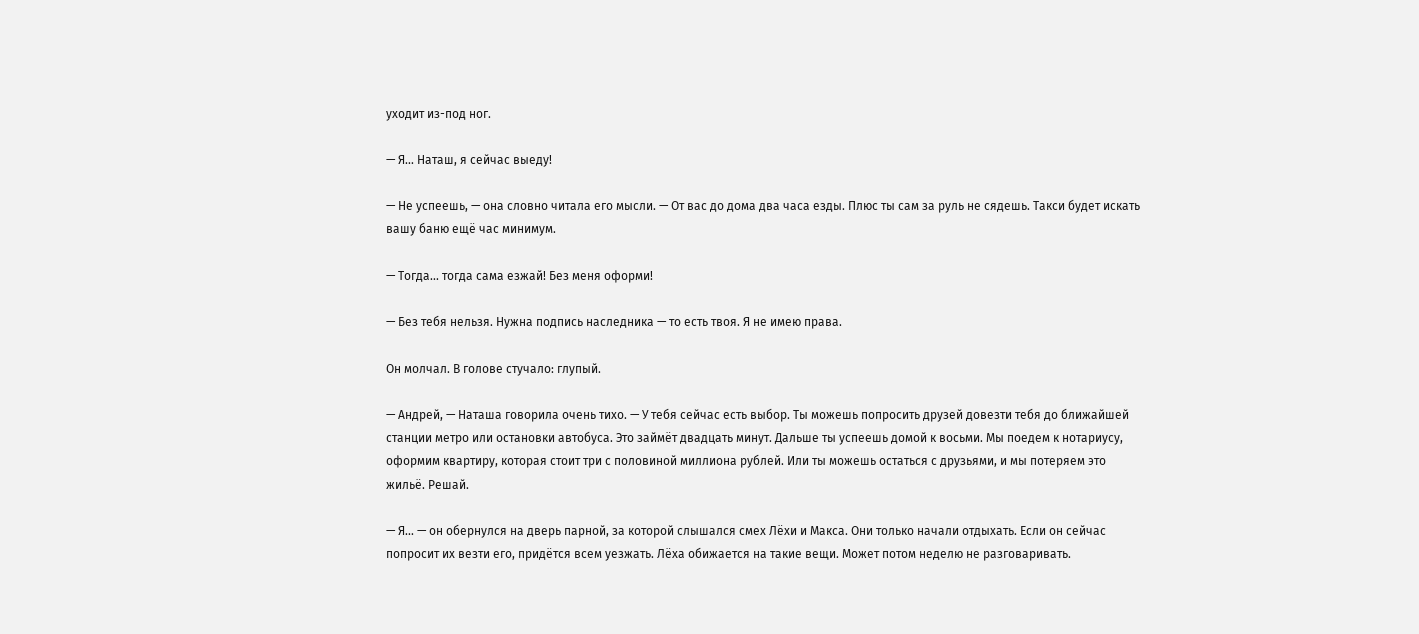уходит из-под ног.

— Я... Наташ, я сейчас выеду!

— Не успеешь, — она словно читала его мысли. — От вас до дома два часа езды. Плюс ты сам за руль не сядешь. Такси будет искать вашу баню ещё час минимум.

— Тогда... тогда сама езжай! Без меня оформи!

— Без тебя нельзя. Нужна подпись наследника — то есть твоя. Я не имею права.

Он молчал. В голове стучало: глупый.

— Андрей, — Наташа говорила очень тихо. — У тебя сейчас есть выбор. Ты можешь попросить друзей довезти тебя до ближайшей станции метро или остановки автобуса. Это займёт двадцать минут. Дальше ты успеешь домой к восьми. Мы поедем к нотариусу, оформим квартиру, которая стоит три с половиной миллиона рублей. Или ты можешь остаться с друзьями, и мы потеряем это жильё. Решай.

— Я... — он обернулся на дверь парной, за которой слышался смех Лёхи и Макса. Они только начали отдыхать. Если он сейчас попросит их везти его, придётся всем уезжать. Лёха обижается на такие вещи. Может потом неделю не разговаривать.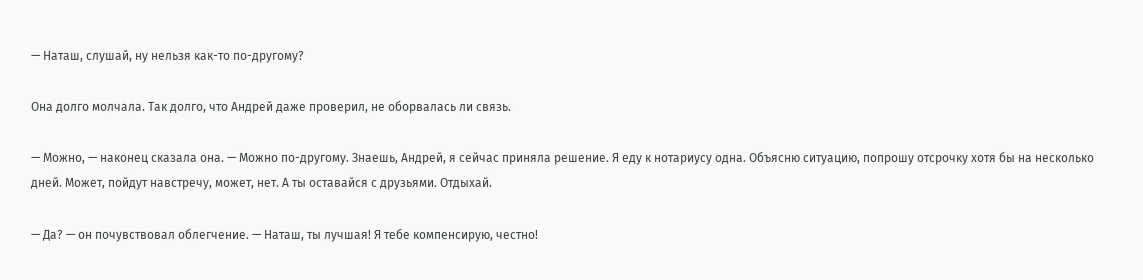— Наташ, слушай, ну нельзя как-то по-другому?

Она долго молчала. Так долго, что Андрей даже проверил, не оборвалась ли связь.

— Можно, — наконец сказала она. — Можно по-другому. Знаешь, Андрей, я сейчас приняла решение. Я еду к нотариусу одна. Объясню ситуацию, попрошу отсрочку хотя бы на несколько дней. Может, пойдут навстречу, может, нет. А ты оставайся с друзьями. Отдыхай.

— Да? — он почувствовал облегчение. — Наташ, ты лучшая! Я тебе компенсирую, честно!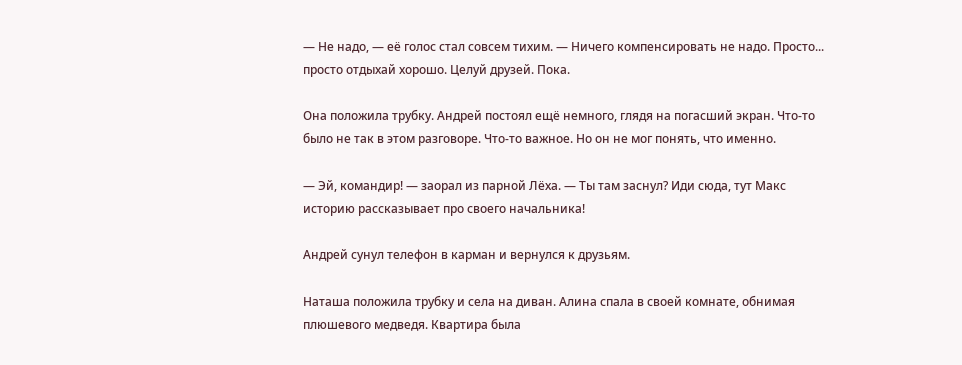— Не надо, — её голос стал совсем тихим. — Ничего компенсировать не надо. Просто... просто отдыхай хорошо. Целуй друзей. Пока.

Она положила трубку. Андрей постоял ещё немного, глядя на погасший экран. Что-то было не так в этом разговоре. Что-то важное. Но он не мог понять, что именно.

— Эй, командир! — заорал из парной Лёха. — Ты там заснул? Иди сюда, тут Макс историю рассказывает про своего начальника!

Андрей сунул телефон в карман и вернулся к друзьям.

Наташа положила трубку и села на диван. Алина спала в своей комнате, обнимая плюшевого медведя. Квартира была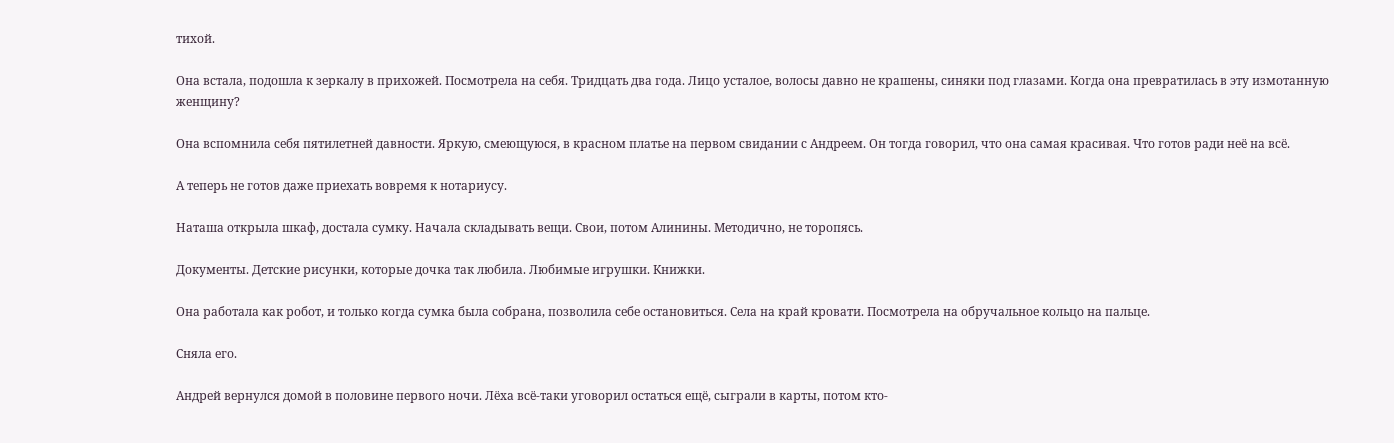тихой.

Она встала, подошла к зеркалу в прихожей. Посмотрела на себя. Тридцать два года. Лицо усталое, волосы давно не крашены, синяки под глазами. Когда она превратилась в эту измотанную женщину?

Она вспомнила себя пятилетней давности. Яркую, смеющуюся, в красном платье на первом свидании с Андреем. Он тогда говорил, что она самая красивая. Что готов ради неё на всё.

А теперь не готов даже приехать вовремя к нотариусу.

Наташа открыла шкаф, достала сумку. Начала складывать вещи. Свои, потом Алинины. Методично, не торопясь.

Документы. Детские рисунки, которые дочка так любила. Любимые игрушки. Книжки.

Она работала как робот, и только когда сумка была собрана, позволила себе остановиться. Села на край кровати. Посмотрела на обручальное кольцо на пальце.

Сняла его.

Андрей вернулся домой в половине первого ночи. Лёха всё-таки уговорил остаться ещё, сыграли в карты, потом кто-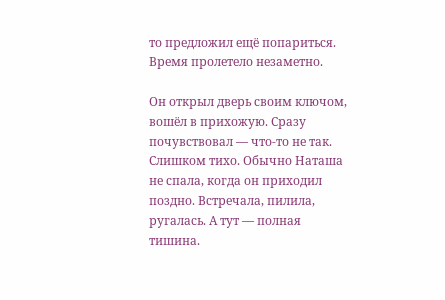то предложил ещё попариться. Время пролетело незаметно.

Он открыл дверь своим ключом, вошёл в прихожую. Сразу почувствовал — что-то не так. Слишком тихо. Обычно Наташа не спала, когда он приходил поздно. Встречала, пилила, ругалась. А тут — полная тишина.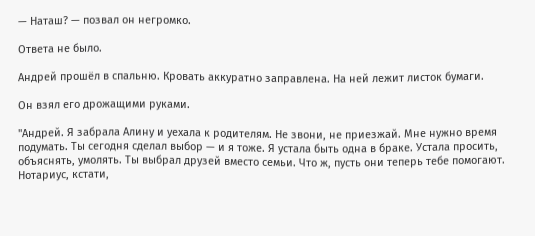— Наташ? — позвал он негромко.

Ответа не было.

Андрей прошёл в спальню. Кровать аккуратно заправлена. На ней лежит листок бумаги.

Он взял его дрожащими руками.

"Андрей. Я забрала Алину и уехала к родителям. Не звони, не приезжай. Мне нужно время подумать. Ты сегодня сделал выбор — и я тоже. Я устала быть одна в браке. Устала просить, объяснять, умолять. Ты выбрал друзей вместо семьи. Что ж, пусть они теперь тебе помогают. Нотариус, кстати,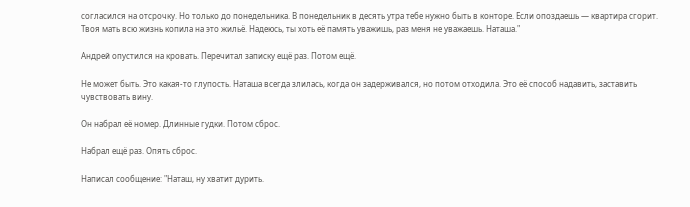согласился на отсрочку. Но только до понедельника. В понедельник в десять утра тебе нужно быть в конторе. Если опоздаешь — квартира сгорит. Твоя мать всю жизнь копила на это жильё. Надеюсь, ты хоть её память уважишь, раз меня не уважаешь. Наташа."

Андрей опустился на кровать. Перечитал записку ещё раз. Потом ещё.

Не может быть. Это какая-то глупость. Наташа всегда злилась, когда он задерживался, но потом отходила. Это её способ надавить, заставить чувствовать вину.

Он набрал её номер. Длинные гудки. Потом сброс.

Набрал ещё раз. Опять сброс.

Написал сообщение: "Наташ, ну хватит дурить.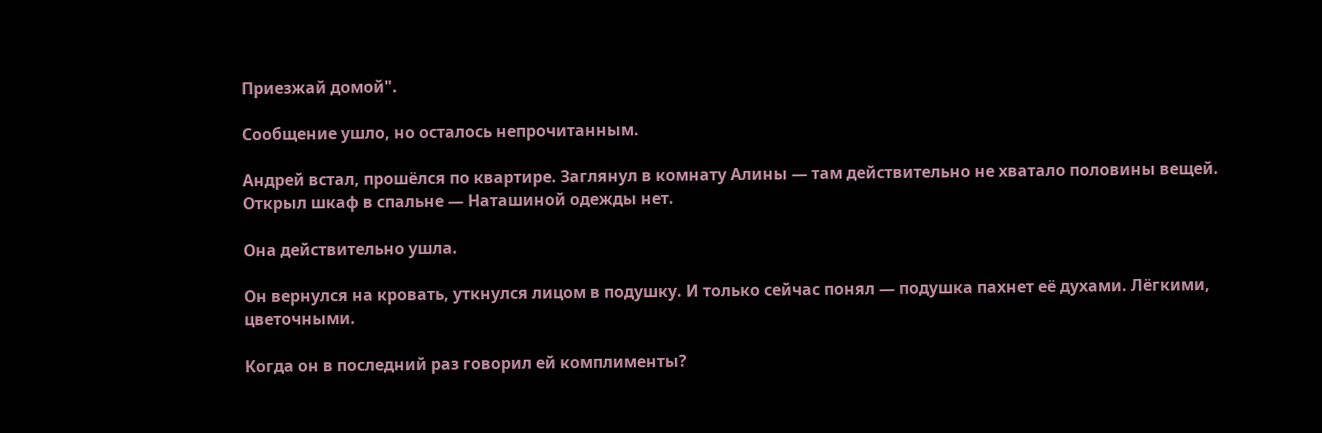Приезжай домой".

Сообщение ушло, но осталось непрочитанным.

Андрей встал, прошёлся по квартире. Заглянул в комнату Алины — там действительно не хватало половины вещей. Открыл шкаф в спальне — Наташиной одежды нет.

Она действительно ушла.

Он вернулся на кровать, уткнулся лицом в подушку. И только сейчас понял — подушка пахнет её духами. Лёгкими, цветочными.

Когда он в последний раз говорил ей комплименты?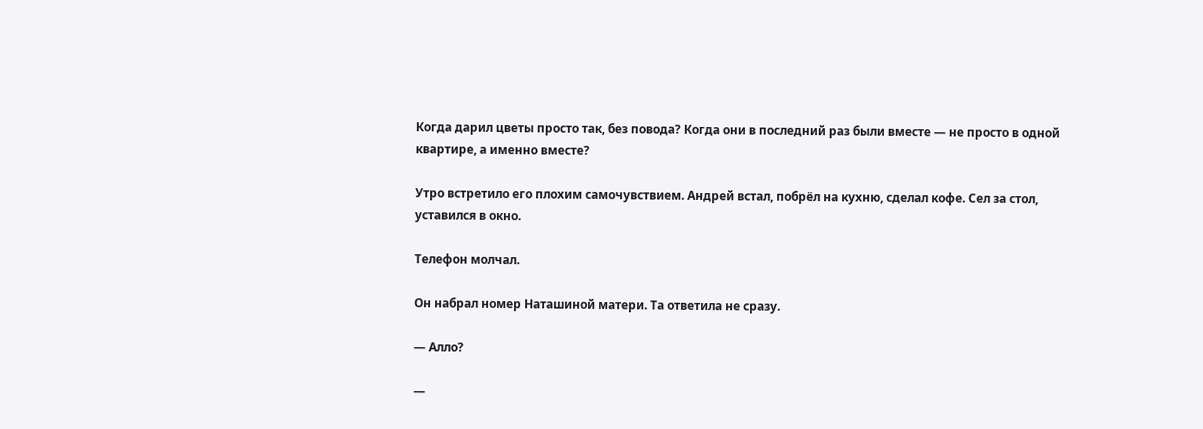Когда дарил цветы просто так, без повода? Когда они в последний раз были вместе — не просто в одной квартире, а именно вместе?

Утро встретило его плохим самочувствием. Андрей встал, побрёл на кухню, сделал кофе. Сел за стол, уставился в окно.

Телефон молчал.

Он набрал номер Наташиной матери. Та ответила не сразу.

— Алло?

—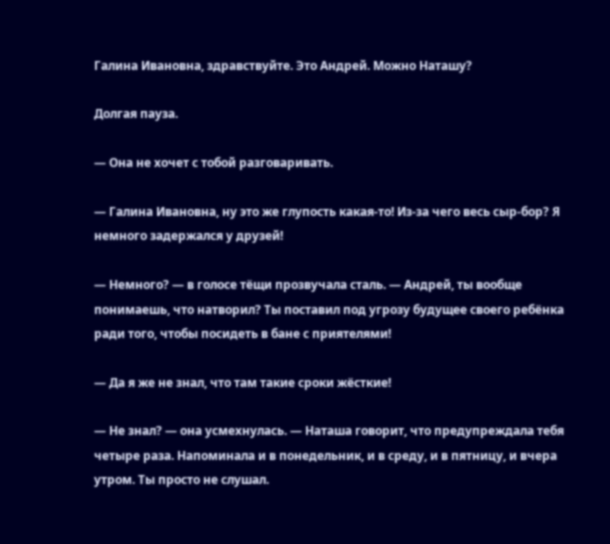Галина Ивановна, здравствуйте. Это Андрей. Можно Наташу?

Долгая пауза.

— Она не хочет с тобой разговаривать.

— Галина Ивановна, ну это же глупость какая-то! Из-за чего весь сыр-бор? Я немного задержался у друзей!

— Немного? — в голосе тёщи прозвучала сталь. — Андрей, ты вообще понимаешь, что натворил? Ты поставил под угрозу будущее своего ребёнка ради того, чтобы посидеть в бане с приятелями!

— Да я же не знал, что там такие сроки жёсткие!

— Не знал? — она усмехнулась. — Наташа говорит, что предупреждала тебя четыре раза. Напоминала и в понедельник, и в среду, и в пятницу, и вчера утром. Ты просто не слушал.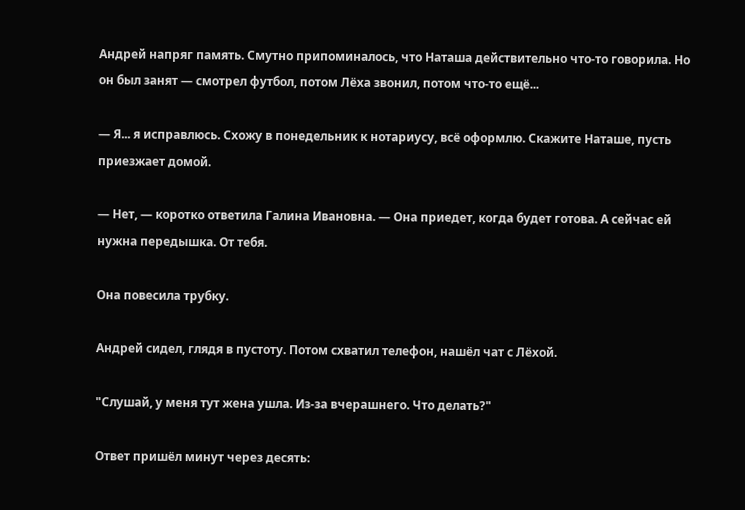Андрей напряг память. Смутно припоминалось, что Наташа действительно что-то говорила. Но он был занят — смотрел футбол, потом Лёха звонил, потом что-то ещё...

— Я... я исправлюсь. Схожу в понедельник к нотариусу, всё оформлю. Скажите Наташе, пусть приезжает домой.

— Нет, — коротко ответила Галина Ивановна. — Она приедет, когда будет готова. А сейчас ей нужна передышка. От тебя.

Она повесила трубку.

Андрей сидел, глядя в пустоту. Потом схватил телефон, нашёл чат с Лёхой.

"Слушай, у меня тут жена ушла. Из-за вчерашнего. Что делать?"

Ответ пришёл минут через десять: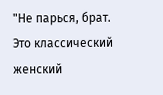"Не парься, брат. Это классический женский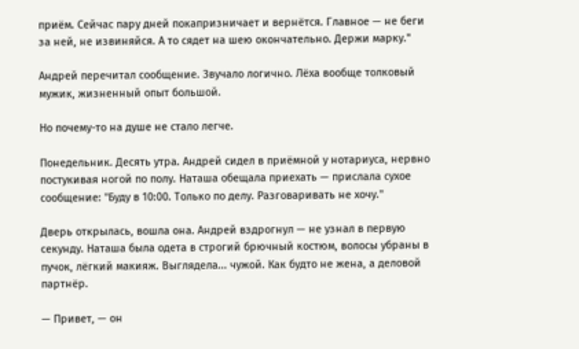приём. Сейчас пару дней покапризничает и вернётся. Главное — не беги за ней, не извиняйся. А то сядет на шею окончательно. Держи марку."

Андрей перечитал сообщение. Звучало логично. Лёха вообще толковый мужик, жизненный опыт большой.

Но почему-то на душе не стало легче.

Понедельник. Десять утра. Андрей сидел в приёмной у нотариуса, нервно постукивая ногой по полу. Наташа обещала приехать — прислала сухое сообщение: "Буду в 10:00. Только по делу. Разговаривать не хочу."

Дверь открылась, вошла она. Андрей вздрогнул — не узнал в первую секунду. Наташа была одета в строгий брючный костюм, волосы убраны в пучок, лёгкий макияж. Выглядела... чужой. Как будто не жена, а деловой партнёр.

— Привет, — он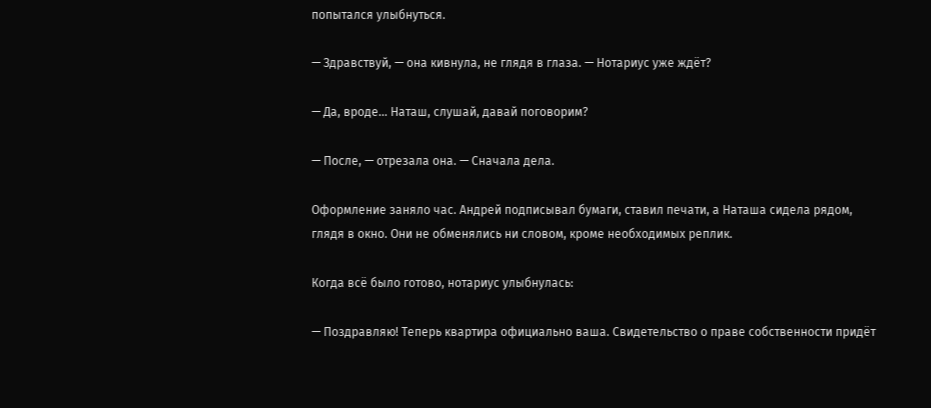попытался улыбнуться.

— Здравствуй, — она кивнула, не глядя в глаза. — Нотариус уже ждёт?

— Да, вроде... Наташ, слушай, давай поговорим?

— После, — отрезала она. — Сначала дела.

Оформление заняло час. Андрей подписывал бумаги, ставил печати, а Наташа сидела рядом, глядя в окно. Они не обменялись ни словом, кроме необходимых реплик.

Когда всё было готово, нотариус улыбнулась:

— Поздравляю! Теперь квартира официально ваша. Свидетельство о праве собственности придёт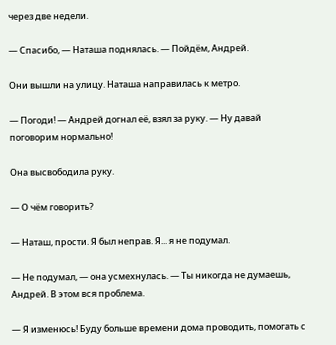через две недели.

— Спасибо, — Наташа поднялась. — Пойдём, Андрей.

Они вышли на улицу. Наташа направилась к метро.

— Погоди! — Андрей догнал её, взял за руку. — Ну давай поговорим нормально!

Она высвободила руку.

— О чём говорить?

— Наташ, прости. Я был неправ. Я... я не подумал.

— Не подумал, — она усмехнулась. — Ты никогда не думаешь, Андрей. В этом вся проблема.

— Я изменюсь! Буду больше времени дома проводить, помогать с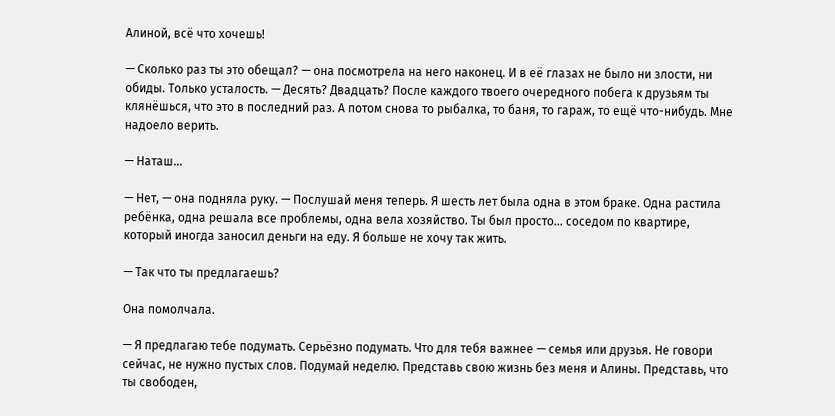Алиной, всё что хочешь!

— Сколько раз ты это обещал? — она посмотрела на него наконец. И в её глазах не было ни злости, ни обиды. Только усталость. — Десять? Двадцать? После каждого твоего очередного побега к друзьям ты клянёшься, что это в последний раз. А потом снова то рыбалка, то баня, то гараж, то ещё что-нибудь. Мне надоело верить.

— Наташ...

— Нет, — она подняла руку. — Послушай меня теперь. Я шесть лет была одна в этом браке. Одна растила ребёнка, одна решала все проблемы, одна вела хозяйство. Ты был просто... соседом по квартире, который иногда заносил деньги на еду. Я больше не хочу так жить.

— Так что ты предлагаешь?

Она помолчала.

— Я предлагаю тебе подумать. Серьёзно подумать. Что для тебя важнее — семья или друзья. Не говори сейчас, не нужно пустых слов. Подумай неделю. Представь свою жизнь без меня и Алины. Представь, что ты свободен,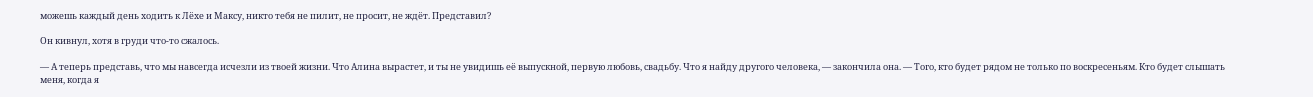можешь каждый день ходить к Лёхе и Максу, никто тебя не пилит, не просит, не ждёт. Представил?

Он кивнул, хотя в груди что-то сжалось.

— А теперь представь, что мы навсегда исчезли из твоей жизни. Что Алина вырастет, и ты не увидишь её выпускной, первую любовь, свадьбу. Что я найду другого человека, — закончила она. — Того, кто будет рядом не только по воскресеньям. Кто будет слышать меня, когда я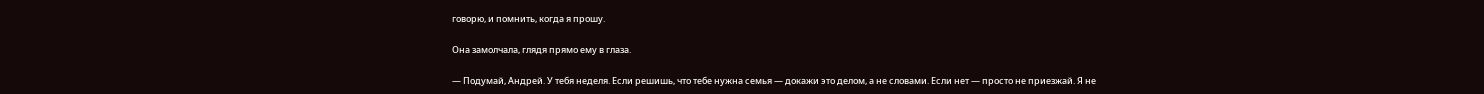говорю, и помнить, когда я прошу.

Она замолчала, глядя прямо ему в глаза.

— Подумай, Андрей. У тебя неделя. Если решишь, что тебе нужна семья — докажи это делом, а не словами. Если нет — просто не приезжай. Я не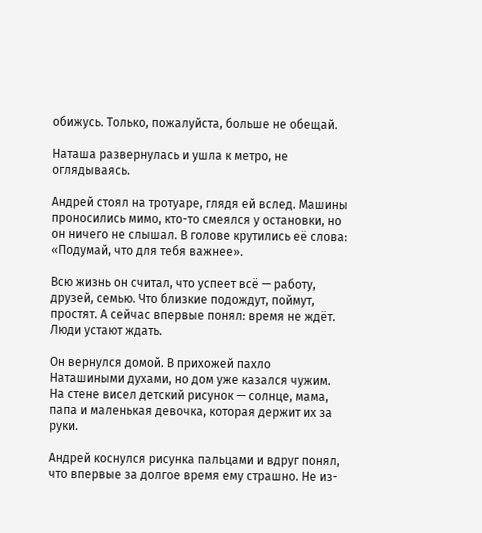обижусь. Только, пожалуйста, больше не обещай.

Наташа развернулась и ушла к метро, не оглядываясь.

Андрей стоял на тротуаре, глядя ей вслед. Машины проносились мимо, кто-то смеялся у остановки, но он ничего не слышал. В голове крутились её слова: «Подумай, что для тебя важнее».

Всю жизнь он считал, что успеет всё — работу, друзей, семью. Что близкие подождут, поймут, простят. А сейчас впервые понял: время не ждёт. Люди устают ждать.

Он вернулся домой. В прихожей пахло Наташиными духами, но дом уже казался чужим. На стене висел детский рисунок — солнце, мама, папа и маленькая девочка, которая держит их за руки.

Андрей коснулся рисунка пальцами и вдруг понял, что впервые за долгое время ему страшно. Не из-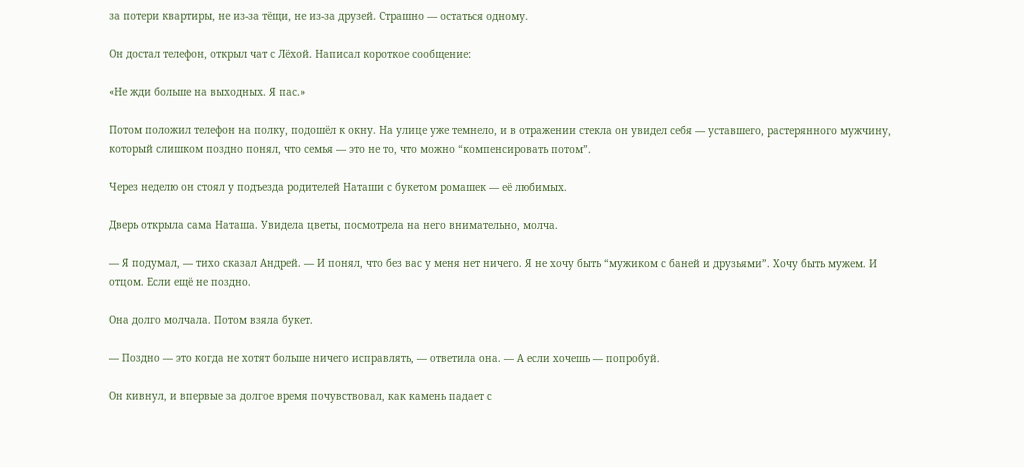за потери квартиры, не из-за тёщи, не из-за друзей. Страшно — остаться одному.

Он достал телефон, открыл чат с Лёхой. Написал короткое сообщение:

«Не жди больше на выходных. Я пас.»

Потом положил телефон на полку, подошёл к окну. На улице уже темнело, и в отражении стекла он увидел себя — уставшего, растерянного мужчину, который слишком поздно понял, что семья — это не то, что можно “компенсировать потом”.

Через неделю он стоял у подъезда родителей Наташи с букетом ромашек — её любимых.

Дверь открыла сама Наташа. Увидела цветы, посмотрела на него внимательно, молча.

— Я подумал, — тихо сказал Андрей. — И понял, что без вас у меня нет ничего. Я не хочу быть “мужиком с баней и друзьями”. Хочу быть мужем. И отцом. Если ещё не поздно.

Она долго молчала. Потом взяла букет.

— Поздно — это когда не хотят больше ничего исправлять, — ответила она. — А если хочешь — попробуй.

Он кивнул, и впервые за долгое время почувствовал, как камень падает с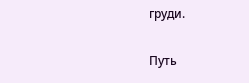груди.

Путь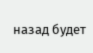назад будет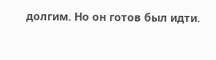долгим. Но он готов был идти.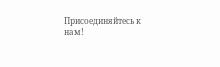Присоединяйтесь к нам!